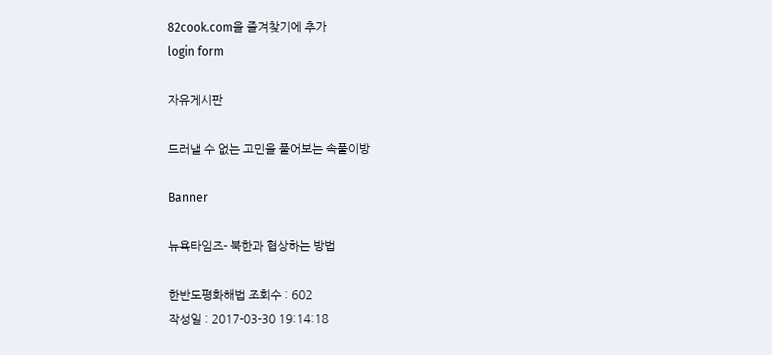82cook.com을 즐겨찾기에 추가
login form

자유게시판

드러낼 수 없는 고민을 풀어보는 속풀이방

Banner

뉴욕타임즈- 북한과 협상하는 방법

한반도평화해법 조회수 : 602
작성일 : 2017-03-30 19:14:18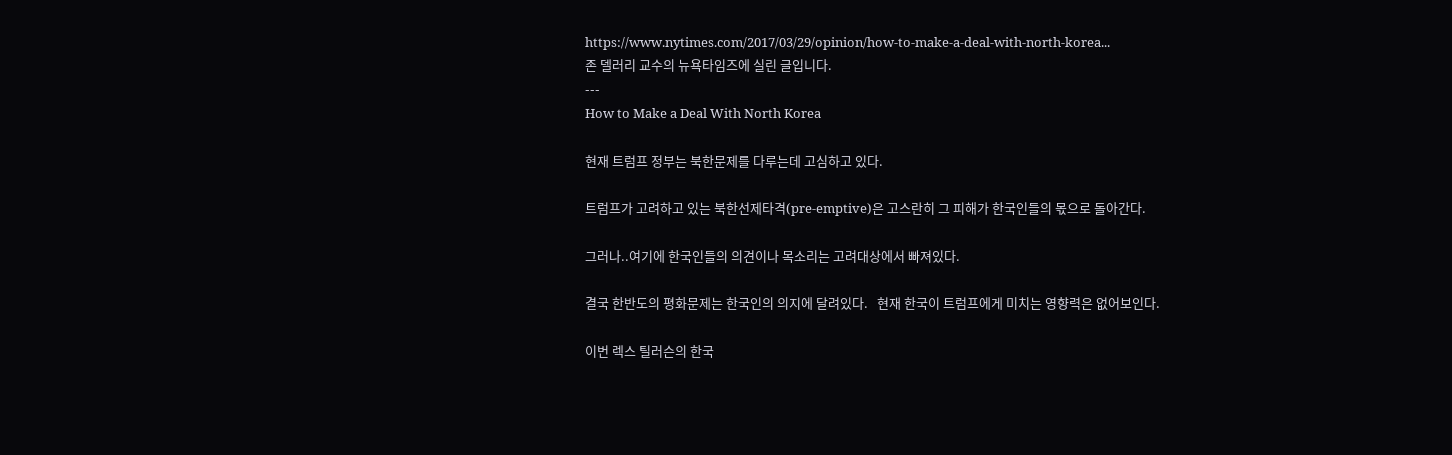https://www.nytimes.com/2017/03/29/opinion/how-to-make-a-deal-with-north-korea...
존 델러리 교수의 뉴욕타임즈에 실린 글입니다.
---
How to Make a Deal With North Korea

현재 트럼프 정부는 북한문제를 다루는데 고심하고 있다.

트럼프가 고려하고 있는 북한선제타격(pre-emptive)은 고스란히 그 피해가 한국인들의 몫으로 돌아간다.

그러나..여기에 한국인들의 의견이나 목소리는 고려대상에서 빠져있다.

결국 한반도의 평화문제는 한국인의 의지에 달려있다.   현재 한국이 트럼프에게 미치는 영향력은 없어보인다.

이번 렉스 틸러슨의 한국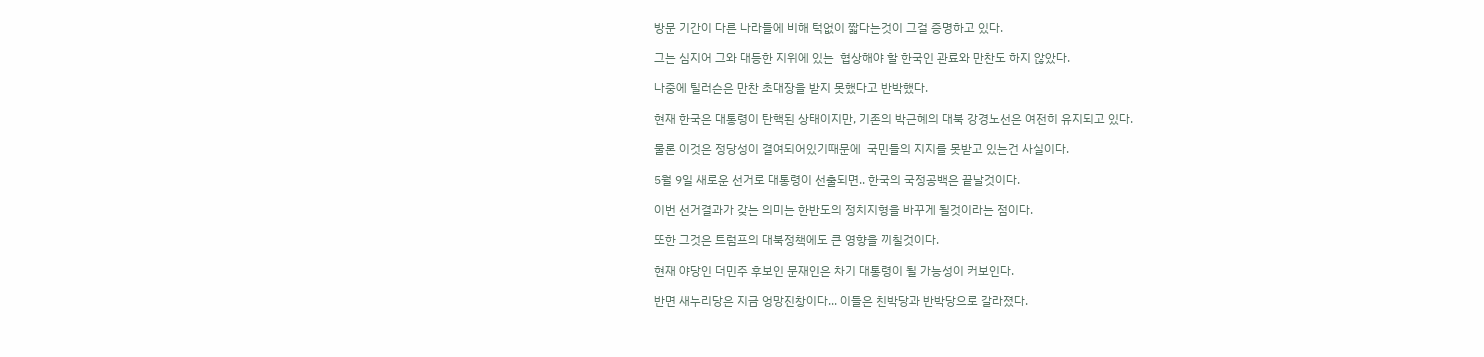방문 기간이 다른 나라들에 비해 턱없이 짧다는것이 그걸 증명하고 있다.

그는 심지어 그와 대등한 지위에 있는  협상해야 할 한국인 관료와 만찬도 하지 않았다.

나중에 틸러슨은 만찬 초대장을 받지 못했다고 반박했다.

현재 한국은 대통령이 탄핵된 상태이지만, 기존의 박근혜의 대북 강경노선은 여전히 유지되고 있다.

물론 이것은 정당성이 결여되어있기때문에  국민들의 지지를 못받고 있는건 사실이다.

5월 9일 새로운 선거로 대통령이 선출되면.. 한국의 국정공백은 끝날것이다.

이번 선거결과가 갖는 의미는 한반도의 정치지형을 바꾸게 될것이라는 점이다.

또한 그것은 트럼프의 대북정책에도 큰 영향을 끼칠것이다.

현재 야당인 더민주 후보인 문재인은 차기 대통령이 될 가능성이 커보인다.

반면 새누리당은 지금 엉망진창이다... 이들은 친박당과 반박당으로 갈라졌다.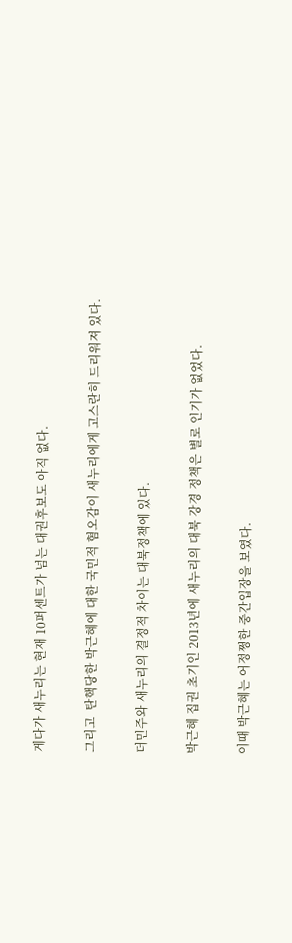게다가 새누리는 현재 10퍼센트가 넘는 대권후보도 아직 없다.

그리고  탄핵당한 박근혜에 대한 국민적 혐오감이 새누리에게 고스란히 드리워져 있다.

더민주와 새누리의 결정적 차이는 대북정책에 있다.

박근혜 집권 초기인 2013년에 새누리의 대북 강경 정책은 별로 인기가 없었다.

이때 박근혜는 어정쩡한 중간입장을 보였다.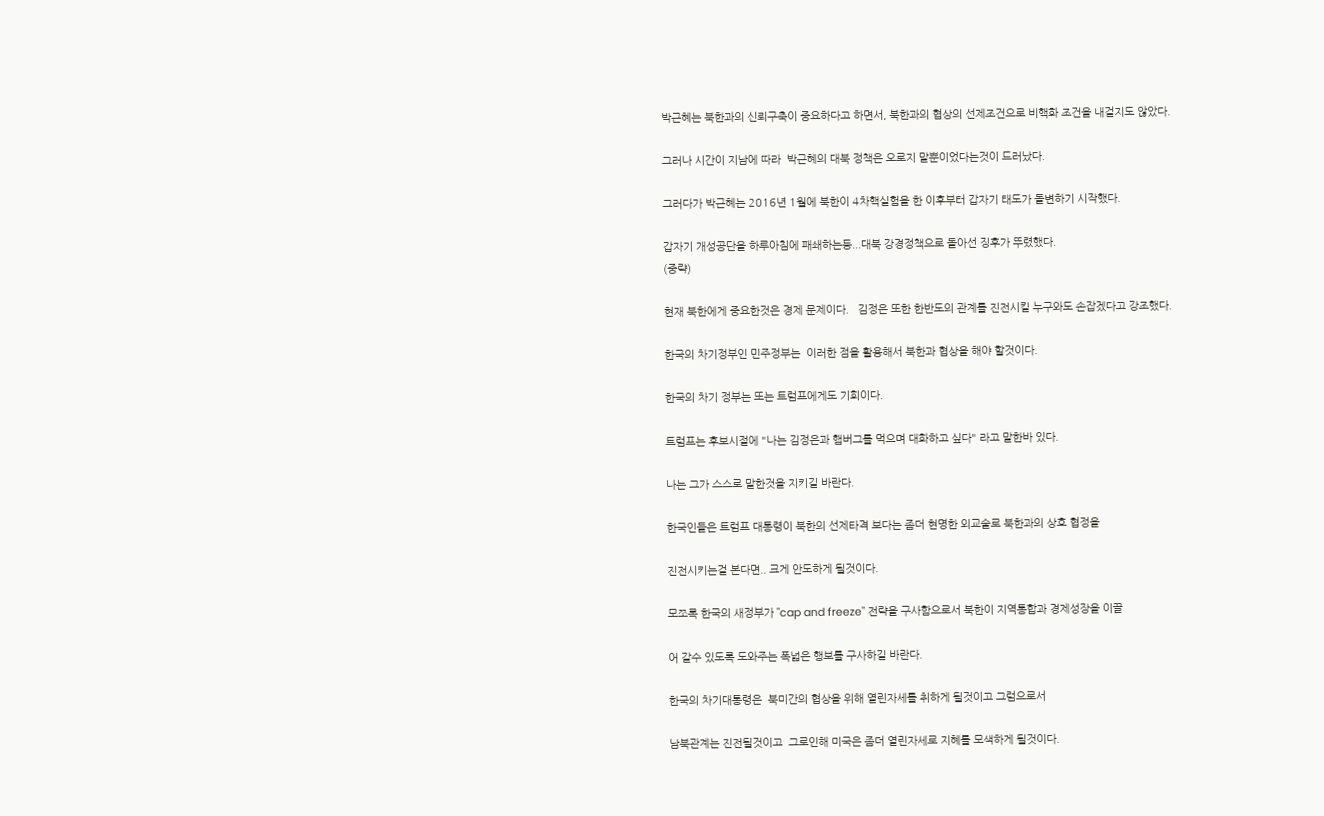박근혜는 북한과의 신뢰구축이 중요하다고 하면서, 북한과의 협상의 선제조건으로 비핵화 조건을 내걸지도 않았다.

그러나 시간이 지남에 따라  박근혜의 대북 정책은 오로지 말뿐이었다는것이 드러났다.

그러다가 박근혜는 2016년 1월에 북한이 4차핵실험을 한 이후부터 갑자기 태도가 돌변하기 시작했다.

갑자기 개성공단을 하루아침에 패쇄하는등...대북 강경정책으로 돌아선 징후가 뚜렸했다.
(중략)

현재 북한에게 중요한것은 경제 문제이다.   김정은 또한 한반도의 관계를 진전시킬 누구와도 손잡겠다고 강조했다.

한국의 차기정부인 민주정부는  이러한 점을 활용해서 북한과 협상을 해야 할것이다.

한국의 차기 정부는 또는 트럼프에게도 기회이다.

트럼프는 후보시절에 "나는 김정은과 햄버그를 먹으며 대화하고 싶다" 라고 말한바 있다.

나는 그가 스스로 말한것을 지키길 바란다.

한국인들은 트럼프 대통령이 북한의 선제타격 보다는 좀더 현명한 외교술로 북한과의 상호 협정을

진전시키는걸 본다면.. 크게 안도하게 될것이다.

모쪼록 한국의 새정부가 "cap and freeze" 전략을 구사함으로서 북한이 지역통합과 경제성장을 이끌

어 갈수 있도록 도와주는 폭넓은 행보를 구사하길 바란다.

한국의 차기대통령은  북미간의 협상을 위해 열린자세를 취하게 될것이고 그럼으로서

남북관계는 진전될것이고  그로인해 미국은 좀더 열린자세로 지혜를 모색하게 될것이다.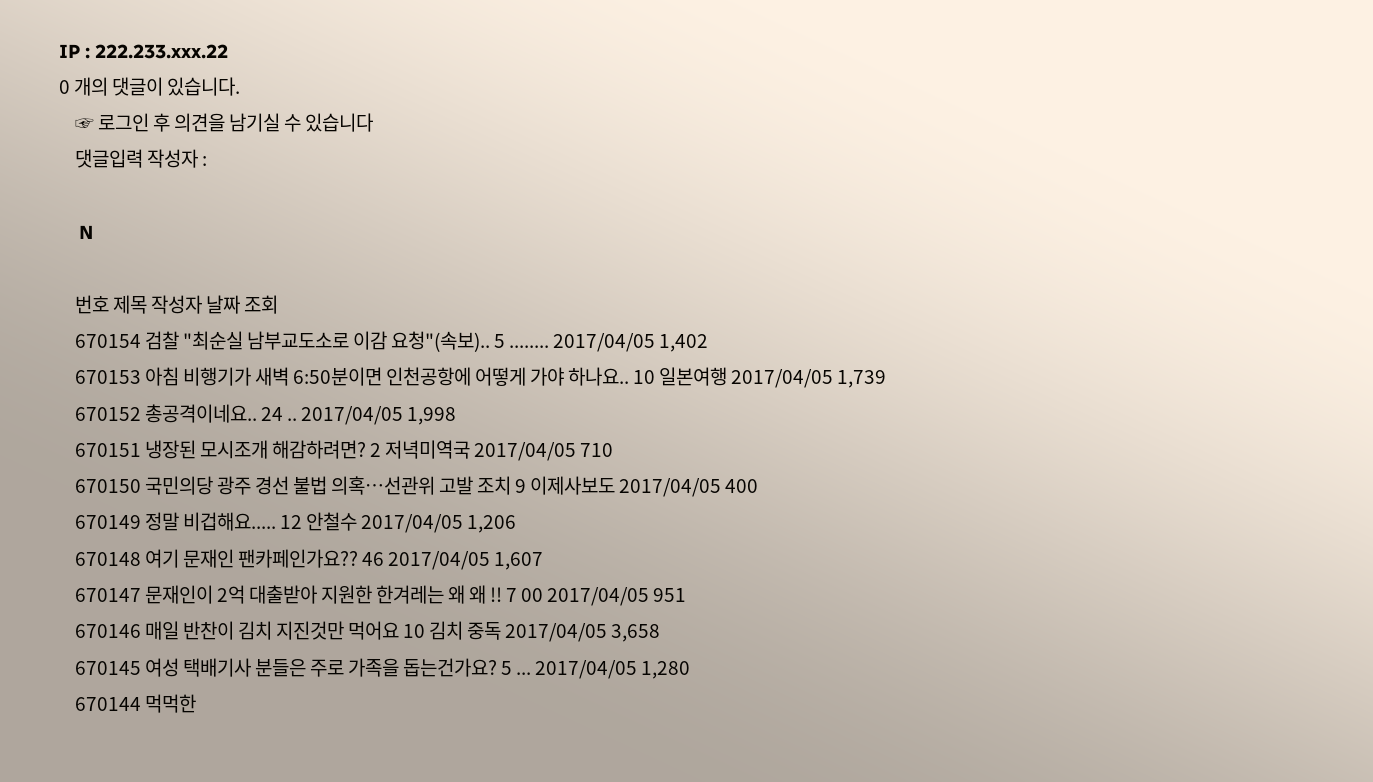IP : 222.233.xxx.22
0 개의 댓글이 있습니다.
    ☞ 로그인 후 의견을 남기실 수 있습니다
    댓글입력 작성자 :

    N

    번호 제목 작성자 날짜 조회
    670154 검찰 "최순실 남부교도소로 이감 요청"(속보).. 5 ........ 2017/04/05 1,402
    670153 아침 비행기가 새벽 6:50분이면 인천공항에 어떻게 가야 하나요.. 10 일본여행 2017/04/05 1,739
    670152 총공격이네요.. 24 .. 2017/04/05 1,998
    670151 냉장된 모시조개 해감하려면? 2 저녁미역국 2017/04/05 710
    670150 국민의당 광주 경선 불법 의혹…선관위 고발 조치 9 이제사보도 2017/04/05 400
    670149 정말 비겁해요..... 12 안철수 2017/04/05 1,206
    670148 여기 문재인 팬카페인가요?? 46 2017/04/05 1,607
    670147 문재인이 2억 대출받아 지원한 한겨레는 왜 왜 !! 7 00 2017/04/05 951
    670146 매일 반찬이 김치 지진것만 먹어요 10 김치 중독 2017/04/05 3,658
    670145 여성 택배기사 분들은 주로 가족을 돕는건가요? 5 ... 2017/04/05 1,280
    670144 먹먹한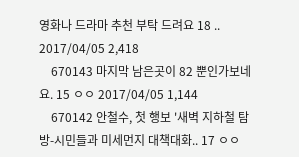영화나 드라마 추천 부탁 드려요 18 .. 2017/04/05 2,418
    670143 마지막 남은곳이 82 뿐인가보네요. 15 ㅇㅇ 2017/04/05 1,144
    670142 안철수, 첫 행보 '새벽 지하철 탐방-시민들과 미세먼지 대책대화.. 17 ㅇㅇ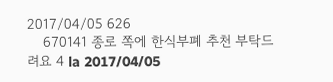2017/04/05 626
    670141 종로 쪽에 한식부폐 추천 부탁드려요 4 la 2017/04/05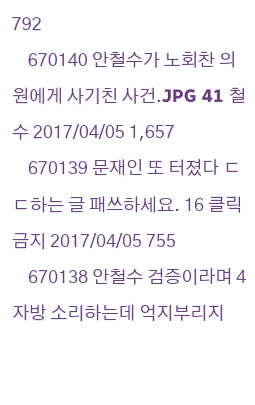792
    670140 안철수가 노회찬 의원에게 사기친 사건.JPG 41 철수 2017/04/05 1,657
    670139 문재인 또 터졌다 ㄷㄷ하는 글 패쓰하세요. 16 클릭금지 2017/04/05 755
    670138 안철수 검증이라며 4자방 소리하는데 억지부리지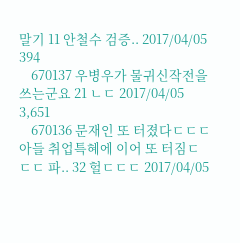말기 11 안철수 검증.. 2017/04/05 394
    670137 우병우가 물귀신작전을 쓰는군요 21 ㄴㄷ 2017/04/05 3,651
    670136 문재인 또 터졌다ㄷㄷㄷ 아들 취업특혜에 이어 또 터짐ㄷㄷㄷ 파.. 32 헐ㄷㄷㄷ 2017/04/05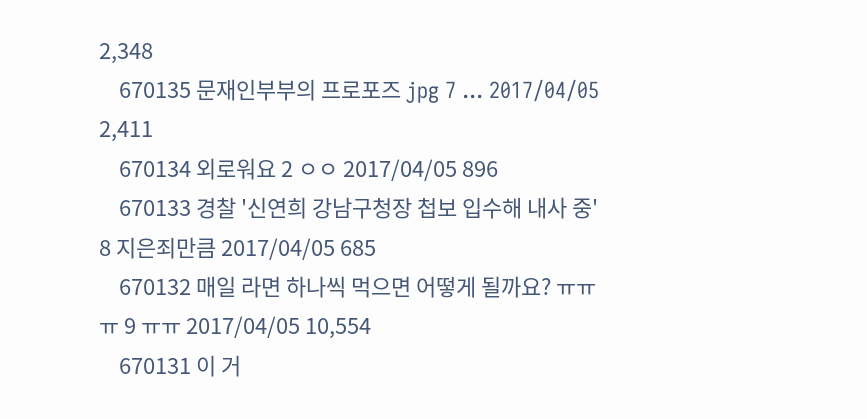2,348
    670135 문재인부부의 프로포즈 jpg 7 ... 2017/04/05 2,411
    670134 외로워요 2 ㅇㅇ 2017/04/05 896
    670133 경찰 '신연희 강남구청장 첩보 입수해 내사 중' 8 지은죄만큼 2017/04/05 685
    670132 매일 라면 하나씩 먹으면 어떻게 될까요? ㅠㅠㅠ 9 ㅠㅠ 2017/04/05 10,554
    670131 이 거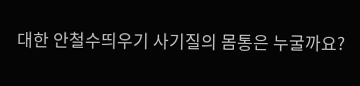대한 안철수띄우기 사기질의 몸통은 누굴까요?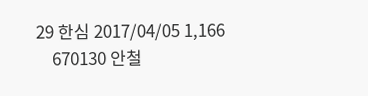29 한심 2017/04/05 1,166
    670130 안철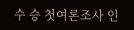수 승 첫여론조사 인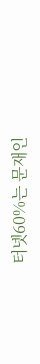터넷60%는 문재인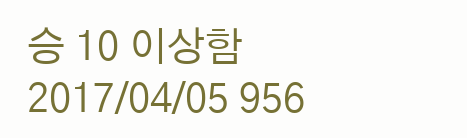승 10 이상함 2017/04/05 956